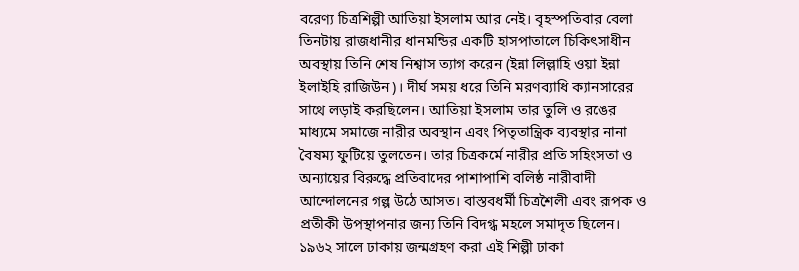বরেণ্য চিত্রশিল্পী আতিয়া ইসলাম আর নেই। বৃহস্পতিবার বেলা তিনটায় রাজধানীর ধানমন্ডির একটি হাসপাতালে চিকিৎসাধীন অবস্থায় তিনি শেষ নিশ্বাস ত্যাগ করেন (ইন্না লিল্লাহি ওয়া ইন্না ইলাইহি রাজিউন)। দীর্ঘ সময় ধরে তিনি মরণব্যাধি ক্যানসারের সাথে লড়াই করছিলেন। আতিয়া ইসলাম তার তুলি ও রঙের মাধ্যমে সমাজে নারীর অবস্থান এবং পিতৃতান্ত্রিক ব্যবস্থার নানা বৈষম্য ফুটিয়ে তুলতেন। তার চিত্রকর্মে নারীর প্রতি সহিংসতা ও অন্যায়ের বিরুদ্ধে প্রতিবাদের পাশাপাশি বলিষ্ঠ নারীবাদী আন্দোলনের গল্প উঠে আসত। বাস্তবধর্মী চিত্রশৈলী এবং রূপক ও প্রতীকী উপস্থাপনার জন্য তিনি বিদগ্ধ মহলে সমাদৃত ছিলেন। ১৯৬২ সালে ঢাকায় জন্মগ্রহণ করা এই শিল্পী ঢাকা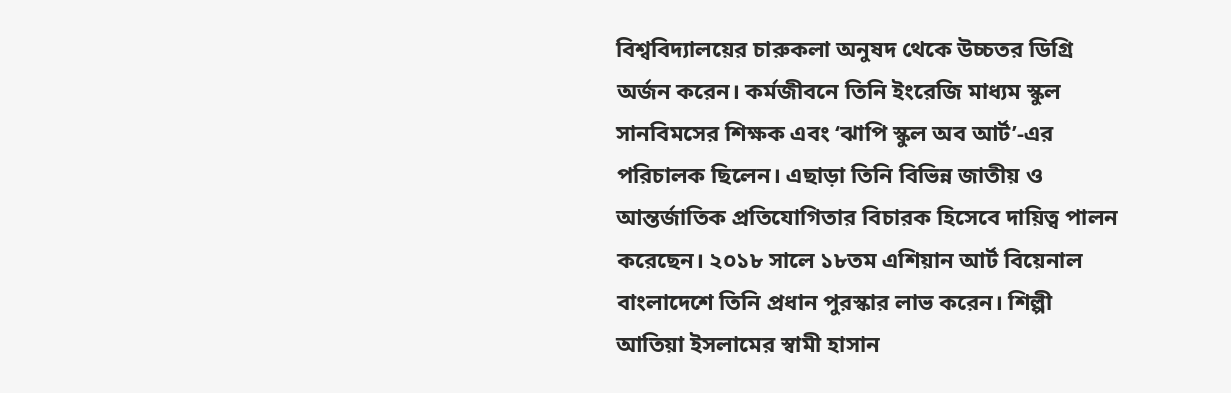বিশ্ববিদ্যালয়ের চারুকলা অনুষদ থেকে উচ্চতর ডিগ্রি অর্জন করেন। কর্মজীবনে তিনি ইংরেজি মাধ্যম স্কুল সানবিমসের শিক্ষক এবং ‘ঝাপি স্কুল অব আর্ট’-এর পরিচালক ছিলেন। এছাড়া তিনি বিভিন্ন জাতীয় ও আন্তর্জাতিক প্রতিযোগিতার বিচারক হিসেবে দায়িত্ব পালন করেছেন। ২০১৮ সালে ১৮তম এশিয়ান আর্ট বিয়েনাল বাংলাদেশে তিনি প্রধান পুরস্কার লাভ করেন। শিল্পী আতিয়া ইসলামের স্বামী হাসান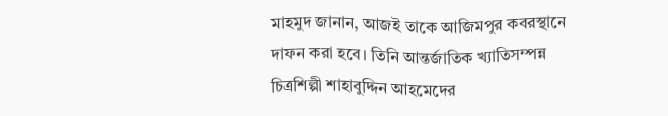মাহমুদ জানান, আজই তাকে আজিমপুর কবরস্থানে দাফন করা হবে। তিনি আন্তর্জাতিক খ্যাতিসম্পন্ন চিত্রশিল্পী শাহাবুদ্দিন আহমেদের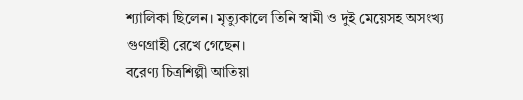শ্যালিকা ছিলেন। মৃত্যুকালে তিনি স্বামী ও দুই মেয়েসহ অসংখ্য গুণগ্রাহী রেখে গেছেন।
বরেণ্য চিত্রশিল্পী আতিয়া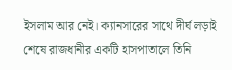ইসলাম আর নেই। ক্যানসারের সাথে দীর্ঘ লড়াই শেষে রাজধানীর একটি হাসপাতালে তিনি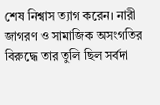শেষ নিশ্বাস ত্যাগ করেন। নারী জাগরণ ও সামাজিক অসংগতির বিরুদ্ধে তার তুলি ছিল সর্বদা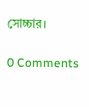সোচ্চার।


0 Comments